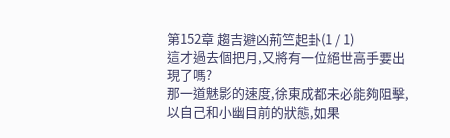第152章 趨吉避凶荊竺起卦(1 / 1)
這才過去個把月,又將有一位絕世高手要出現了嗎?
那一道魅影的速度,徐東成都未必能夠阻擊,以自己和小幽目前的狀態,如果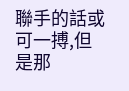聯手的話或可一搏,但是那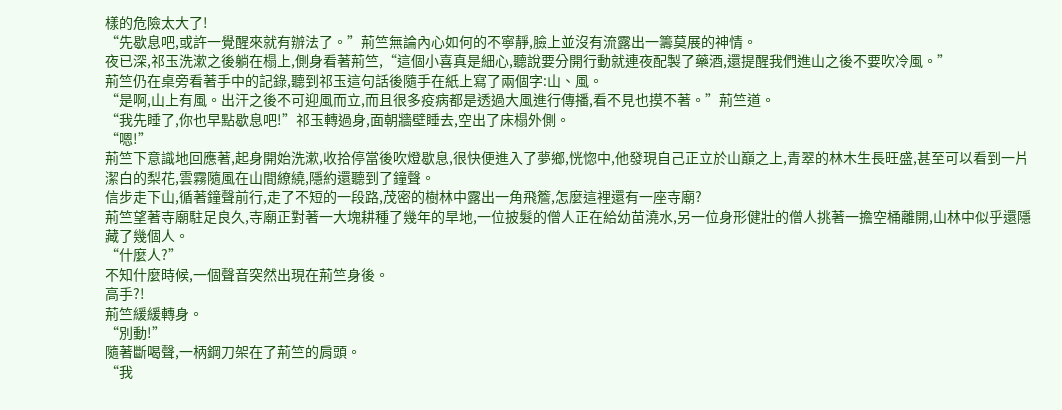樣的危險太大了!
“先歇息吧,或許一覺醒來就有辦法了。”荊竺無論內心如何的不寧靜,臉上並沒有流露出一籌莫展的神情。
夜已深,祁玉洗漱之後躺在榻上,側身看著荊竺,“這個小喜真是細心,聽說要分開行動就連夜配製了藥酒,還提醒我們進山之後不要吹冷風。”
荊竺仍在桌旁看著手中的記錄,聽到祁玉這句話後隨手在紙上寫了兩個字:山、風。
“是啊,山上有風。出汗之後不可迎風而立,而且很多疫病都是透過大風進行傳播,看不見也摸不著。”荊竺道。
“我先睡了,你也早點歇息吧!”祁玉轉過身,面朝牆壁睡去,空出了床榻外側。
“嗯!”
荊竺下意識地回應著,起身開始洗漱,收拾停當後吹燈歇息,很快便進入了夢鄉,恍惚中,他發現自己正立於山巔之上,青翠的林木生長旺盛,甚至可以看到一片潔白的梨花,雲霧隨風在山間繚繞,隱約還聽到了鐘聲。
信步走下山,循著鐘聲前行,走了不短的一段路,茂密的樹林中露出一角飛簷,怎麼這裡還有一座寺廟?
荊竺望著寺廟駐足良久,寺廟正對著一大塊耕種了幾年的旱地,一位披髮的僧人正在給幼苗澆水,另一位身形健壯的僧人挑著一擔空桶離開,山林中似乎還隱藏了幾個人。
“什麼人?”
不知什麼時候,一個聲音突然出現在荊竺身後。
高手?!
荊竺緩緩轉身。
“別動!”
隨著斷喝聲,一柄鋼刀架在了荊竺的肩頭。
“我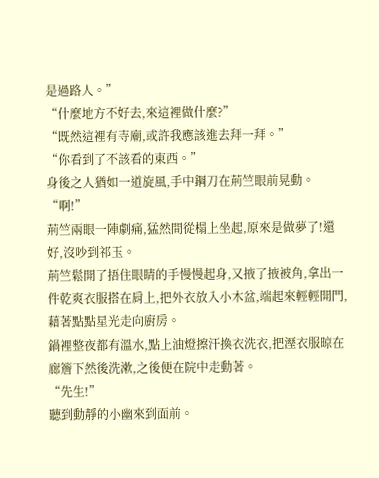是過路人。”
“什麼地方不好去,來這裡做什麼?”
“既然這裡有寺廟,或許我應該進去拜一拜。”
“你看到了不該看的東西。”
身後之人猶如一道旋風,手中鋼刀在荊竺眼前晃動。
“啊!”
荊竺兩眼一陣劇痛,猛然間從榻上坐起,原來是做夢了!還好,沒吵到祁玉。
荊竺鬆開了捂住眼睛的手慢慢起身,又掖了掖被角,拿出一件乾爽衣服搭在肩上,把外衣放入小木盆,端起來輕輕開門,藉著點點星光走向廚房。
鍋裡整夜都有溫水,點上油燈擦汗換衣洗衣,把溼衣服晾在廊簷下然後洗漱,之後便在院中走動著。
“先生!”
聽到動靜的小幽來到面前。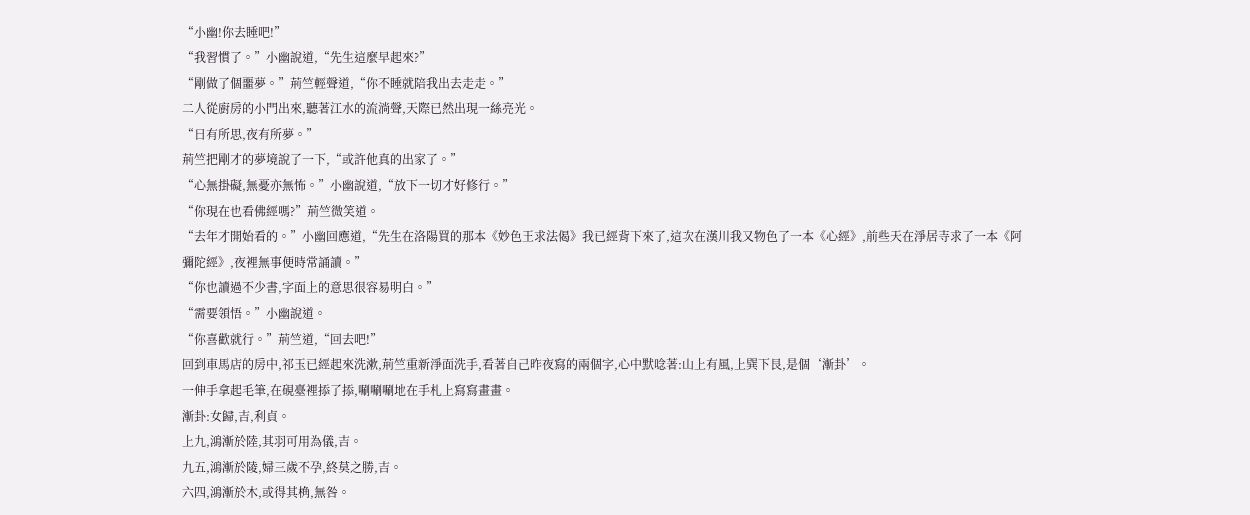“小幽!你去睡吧!”
“我習慣了。”小幽說道,“先生這麼早起來?”
“剛做了個噩夢。”荊竺輕聲道,“你不睡就陪我出去走走。”
二人從廚房的小門出來,聽著江水的流淌聲,天際已然出現一絲亮光。
“日有所思,夜有所夢。”
荊竺把剛才的夢境說了一下,“或許他真的出家了。”
“心無掛礙,無憂亦無怖。”小幽說道,“放下一切才好修行。”
“你現在也看佛經嗎?”荊竺微笑道。
“去年才開始看的。”小幽回應道,“先生在洛陽買的那本《妙色王求法偈》我已經背下來了,這次在漢川我又物色了一本《心經》,前些天在淨居寺求了一本《阿彌陀經》,夜裡無事便時常誦讀。”
“你也讀過不少書,字面上的意思很容易明白。”
“需要領悟。”小幽說道。
“你喜歡就行。”荊竺道,“回去吧!”
回到車馬店的房中,祁玉已經起來洗漱,荊竺重新淨面洗手,看著自己昨夜寫的兩個字,心中默唸著:山上有風,上巽下艮,是個‘漸卦’。
一伸手拿起毛筆,在硯臺裡掭了掭,唰唰唰地在手札上寫寫畫畫。
漸卦:女歸,吉,利貞。
上九,鴻漸於陸,其羽可用為儀,吉。
九五,鴻漸於陵,婦三歲不孕,終莫之勝,吉。
六四,鴻漸於木,或得其桷,無咎。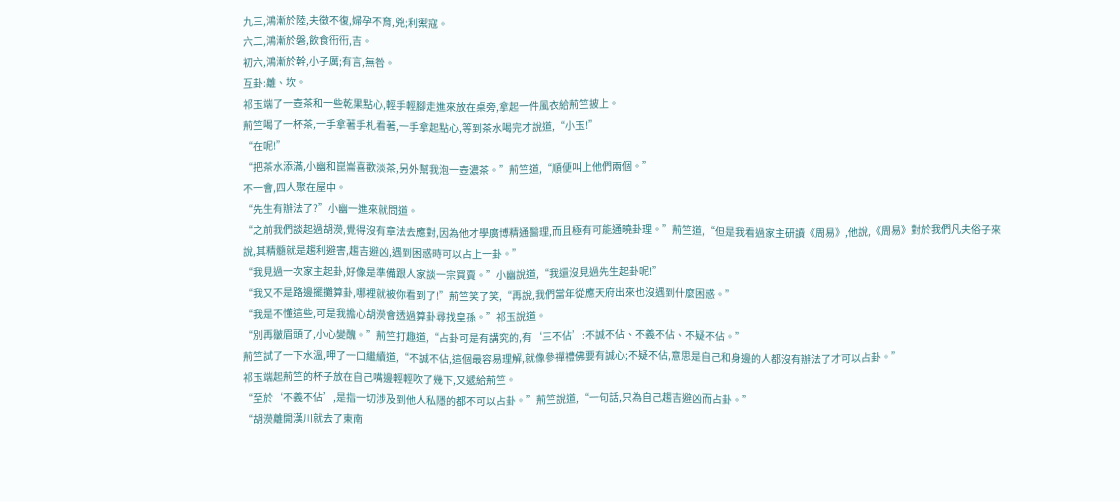九三,鴻漸於陸,夫徵不復,婦孕不育,兇;利禦寇。
六二,鴻漸於磐,飲食衎衎,吉。
初六,鴻漸於幹,小子厲;有言,無咎。
互卦:離、坎。
祁玉端了一壺茶和一些乾果點心,輕手輕腳走進來放在桌旁,拿起一件風衣給荊竺披上。
荊竺喝了一杯茶,一手拿著手札看著,一手拿起點心,等到茶水喝完才說道,“小玉!”
“在呢!”
“把茶水添滿,小幽和崑崙喜歡淡茶,另外幫我泡一壺濃茶。”荊竺道,“順便叫上他們兩個。”
不一會,四人聚在屋中。
“先生有辦法了?”小幽一進來就問道。
“之前我們談起過胡濙,覺得沒有章法去應對,因為他才學廣博精通醫理,而且極有可能通曉卦理。”荊竺道,“但是我看過家主研讀《周易》,他說,《周易》對於我們凡夫俗子來說,其精髓就是趨利避害,趨吉避凶,遇到困惑時可以占上一卦。”
“我見過一次家主起卦,好像是準備跟人家談一宗買賣。”小幽說道,“我還沒見過先生起卦呢!”
“我又不是路邊擺攤算卦,哪裡就被你看到了!”荊竺笑了笑,“再說,我們當年從應天府出來也沒遇到什麼困惑。”
“我是不懂這些,可是我擔心胡濙會透過算卦尋找皇孫。”祁玉說道。
“別再皺眉頭了,小心變醜。”荊竺打趣道,“占卦可是有講究的,有‘三不佔’:不誠不佔、不義不佔、不疑不佔。”
荊竺試了一下水溫,呷了一口繼續道,“不誠不佔,這個最容易理解,就像參禪禮佛要有誠心;不疑不佔,意思是自己和身邊的人都沒有辦法了才可以占卦。”
祁玉端起荊竺的杯子放在自己嘴邊輕輕吹了幾下,又遞給荊竺。
“至於‘不義不佔’,是指一切涉及到他人私隱的都不可以占卦。”荊竺說道,“一句話,只為自己趨吉避凶而占卦。”
“胡濙離開漢川就去了東南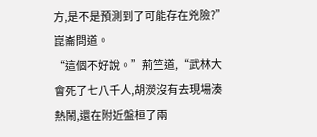方,是不是預測到了可能存在兇險?”崑崙問道。
“這個不好說。”荊竺道,“武林大會死了七八千人,胡濙沒有去現場湊熱鬧,還在附近盤桓了兩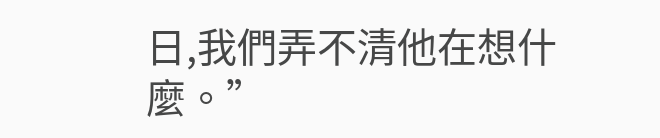日,我們弄不清他在想什麼。”